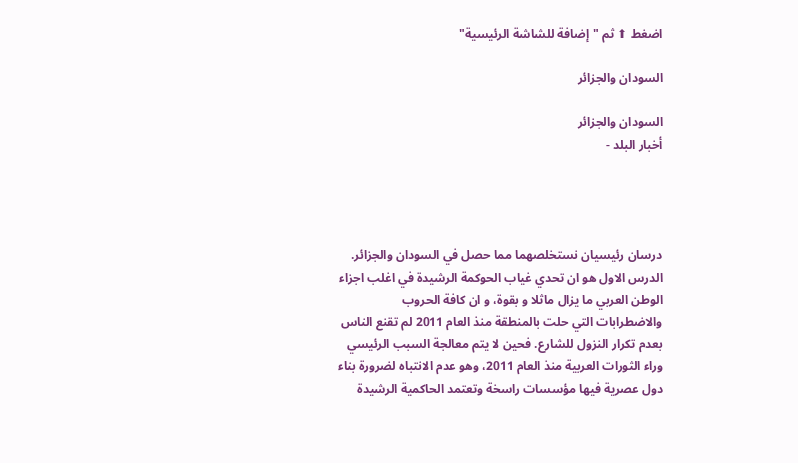اضغط ⬆ ثم "إضافة للشاشة الرئيسية"

السودان والجزائر

السودان والجزائر
أخبار البلد -




درسان رئيسيان نستخلصهما مما حصل في السودان والجزائر. الدرس الاول هو ان تحدي غياب الحوكمة الرشيدة في اغلب اجزاء الوطن العربي ما يزال ماثلا و بقوة، و ان كافة الحروب والاضطرابات التي حلت بالمنطقة منذ العام 2011 لم تقنع الناس بعدم تكرار النزول للشارع. فحين لا يتم معالجة السبب الرئيسي وراء الثورات العربية منذ العام 2011، وهو عدم الانتباه لضرورة بناء دول عصرية فيها مؤسسات راسخة وتعتمد الحاكمية الرشيدة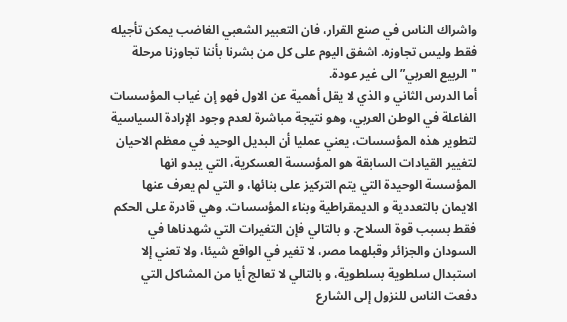واشراك الناس في صنع القرار، فان التعبير الشعبي الغاضب يمكن تأجيله فقط وليس تجاوزه. اشفق اليوم على كل من بشرنا بأننا تجاوزنا مرحلة "الربيع العربي” الى غير عودة.
أما الدرس الثاني و الذي لا يقل أهمية عن الاول فهو إن غياب المؤسسات الفاعلة في الوطن العربي، وهو نتيجة مباشرة لعدم وجود الإرادة السياسية لتطوير هذه المؤسسات، يعني عمليا أن البديل الوحيد في معظم الاحيان لتغيير القيادات السابقة هو المؤسسة العسكرية، التي يبدو انها المؤسسة الوحيدة التي يتم التركيز على بنائها، و التي لم يعرف عنها الايمان بالتعددية و الديمقراطية وبناء المؤسسات. وهي قادرة على الحكم فقط بسبب قوة السلاح. و بالتالي فإن التغيرات التي شهدناها في السودان والجزائر وقبلهما مصر، لا تغير في الواقع شيئا، ولا تعني إلا استبدال سلطوية بسلطوية، و بالتالي لا تعالج أيا من المشاكل التي دفعت الناس للنزول إلى الشارع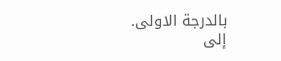بالدرجة الاولى.
إلى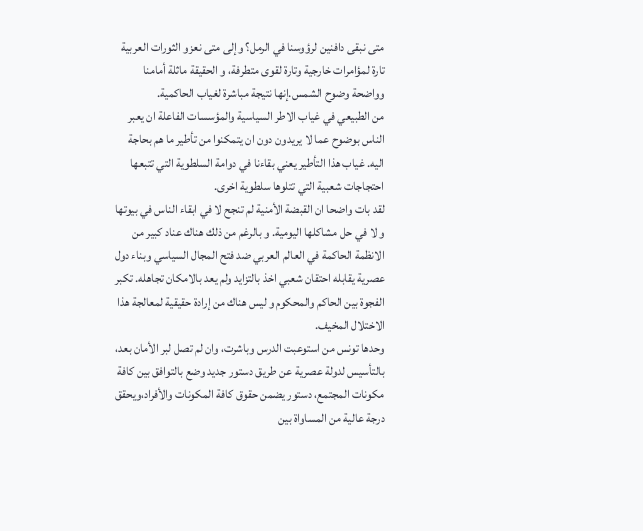متى نبقى دافنين لرؤوسنا في الرمل؟ وإلى متى نعزو الثورات العربية تارة لمؤامرات خارجية وتارة لقوى متطرفة، و الحقيقة ماثلة أمامنا وواضحة وضوح الشمس.إنها نتيجة مباشرة لغياب الحاكمية.
من الطبيعي في غياب الاطر السياسية والمؤسسات الفاعلة ان يعبر الناس بوضوح عما لا يريدون دون ان يتمكنوا من تأطير ما هم بحاجة اليه. غياب هذا التأطير يعني بقاءنا في دوامة السلطوية التي تتبعها احتجاجات شعبية التي تتلوها سلطوية اخرى.
لقد بات واضحا ان القبضة الأمنية لم تنجح لا في ابقاء الناس في بيوتها و لا في حل مشاكلها اليومية. و بالرغم من ذلك هناك عناد كبير من الانظمة الحاكمة في العالم العربي ضد فتح المجال السياسي وبناء دول عصرية يقابله احتقان شعبي اخذ بالتزايد ولم يعد بالامكان تجاهله. تكبر الفجوة بين الحاكم والمحكوم و ليس هناك من إرادة حقيقية لمعالجة هذا الاختلال المخيف.
وحدها تونس من استوعبت الدرس وباشرت، وان لم تصل لبر الأمان بعد، بالتأسيس لدولة عصرية عن طريق دستور جديد وضع بالتوافق بين كافة مكونات المجتمع، دستور يضمن حقوق كافة المكونات والأفراد،ويحقق درجة عالية من المساواة بين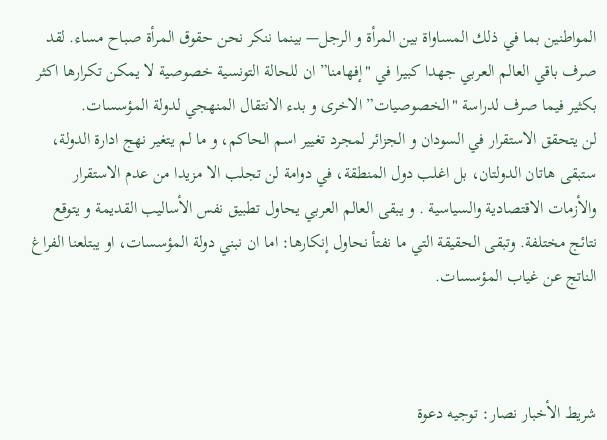المواطنين بما في ذلك المساواة بين المرأة و الرجل— بينما ننكر نحن حقوق المرأة صباح مساء. لقد صرف باقي العالم العربي جهدا كبيرا في "إفهامنا” ان للحالة التونسية خصوصية لا يمكن تكرارها اكثر بكثير فيما صرف لدراسة "الخصوصيات” الاخرى و بدء الانتقال المنهجي لدولة المؤسسات.
لن يتحقق الاستقرار في السودان و الجزائر لمجرد تغيير اسم الحاكم، و ما لم يتغير نهج ادارة الدولة، ستبقى هاتان الدولتان، بل اغلب دول المنطقة، في دوامة لن تجلب الا مزيدا من عدم الاستقرار والأزمات الاقتصادية والسياسية . و يبقى العالم العربي يحاول تطبيق نفس الأساليب القديمة و يتوقع نتائج مختلفة. وتبقى الحقيقة التي ما نفتأ نحاول إنكارها: اما ان نبني دولة المؤسسات، او يبتلعنا الفراغ الناتج عن غياب المؤسسات.



شريط الأخبار نصار: توجيه دعوة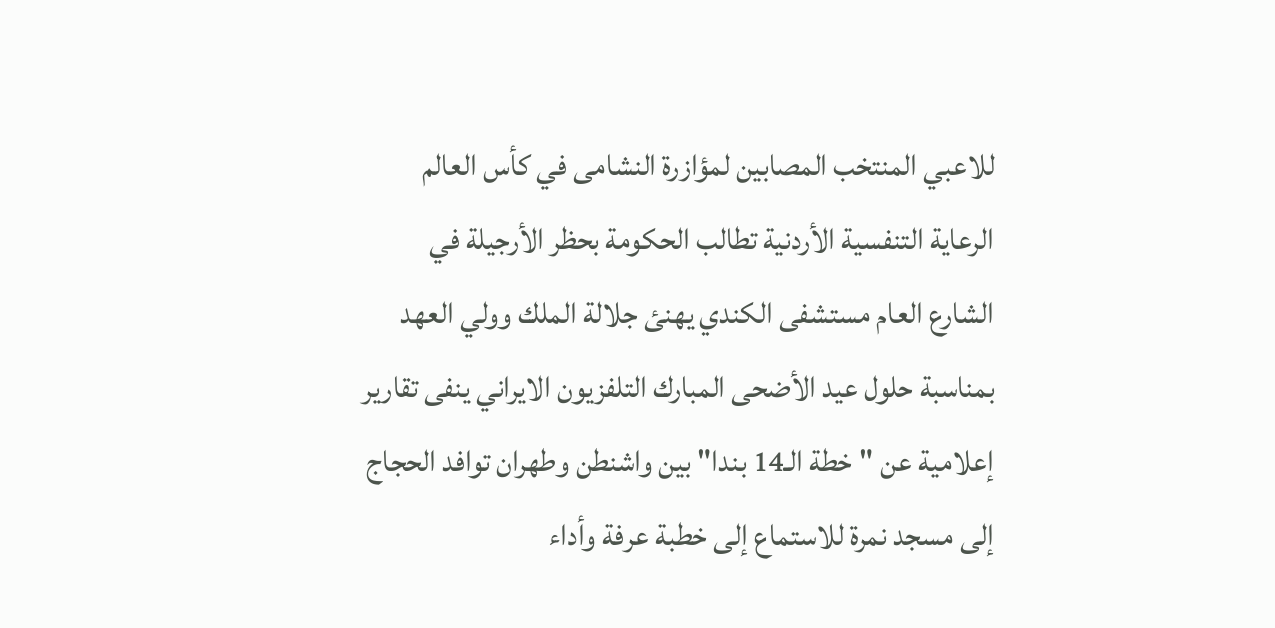للاعبي المنتخب المصابين لمؤازرة النشامى في كأس العالم الرعاية التنفسية الأردنية تطالب الحكومة بحظر الأرجيلة في الشارع العام مستشفى الكندي يهنئ جلالة الملك وولي العهد بمناسبة حلول عيد الأضحى المبارك التلفزيون الايراني ينفى تقارير إعلامية عن "خطة الـ14 بندا" بين واشنطن وطهران توافد الحجاج إلى مسجد نمرة للاستماع إلى خطبة عرفة وأداء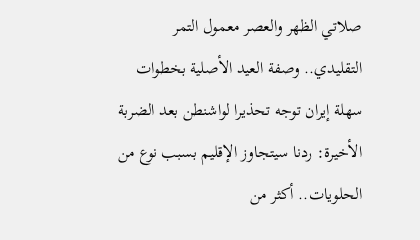صلاتي الظهر والعصر معمول التمر التقليدي.. وصفة العيد الأصلية بخطوات سهلة إيران توجه تحذيرا لواشنطن بعد الضربة الأخيرة: ردنا سيتجاوز الإقليم بسبب نوع من الحلويات.. أكثر من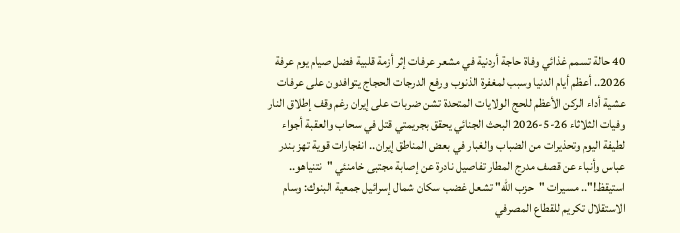40 حالة تسمم غذائي وفاة حاجة أردنية في مشعر عرفات إثر أزمة قلبية فضل صيام يوم عرفة 2026.. أعظم أيام الدنيا وسبب لمغفرة الذنوب ورفع الدرجات الحجاج يتوافدون على عرفات عشية أداء الركن الأعظم للحج الولايات المتحدة تشن ضربات على إيران رغم وقف إطلاق النار وفيات الثلاثاء 26-5-2026 البحث الجنائي يحقق بجريمتي قتل في سحاب والعقبة أجواء لطيفة اليوم وتحذيرات من الضباب والغبار في بعض المناطق إيران.. انفجارات قوية تهز بندر عباس وأنباء عن قصف مدرج المطار تفاصيل نادرة عن إصابة مجتبى خامنئي "نتنياهو.. استيقظ!".. مسيرات "حزب الله" تشعل غضب سكان شمال إسرائيل جمعية البنوك: وسام الاستقلال تكريم للقطاع المصرفي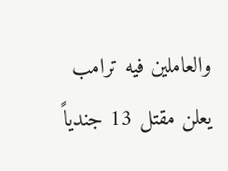والعاملين فيه ترامب يعلن مقتل 13 جندياً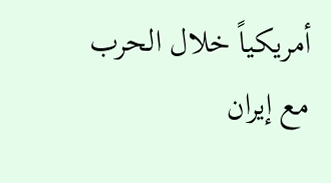أمريكياً خلال الحرب مع إيران